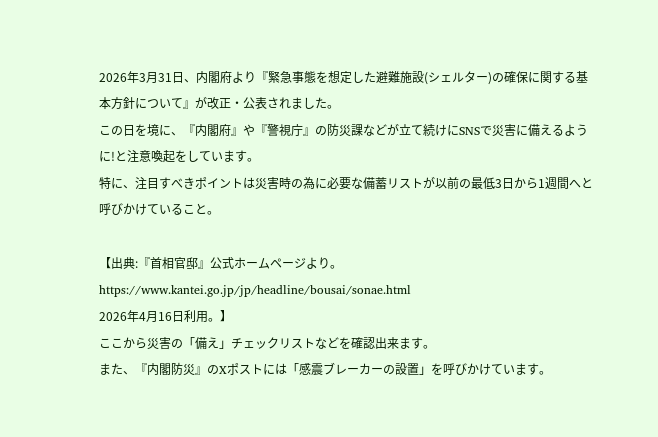2026年3月31日、内閣府より『緊急事態を想定した避難施設(シェルター)の確保に関する基本方針について』が改正・公表されました。
この日を境に、『内閣府』や『警視庁』の防災課などが立て続けにSNSで災害に備えるように!と注意喚起をしています。
特に、注目すべきポイントは災害時の為に必要な備蓄リストが以前の最低3日から1週間へと呼びかけていること。

【出典:『首相官邸』公式ホームページより。
https://www.kantei.go.jp/jp/headline/bousai/sonae.html
2026年4月16日利用。】
ここから災害の「備え」チェックリストなどを確認出来ます。
また、『内閣防災』のXポストには「感震ブレーカーの設置」を呼びかけています。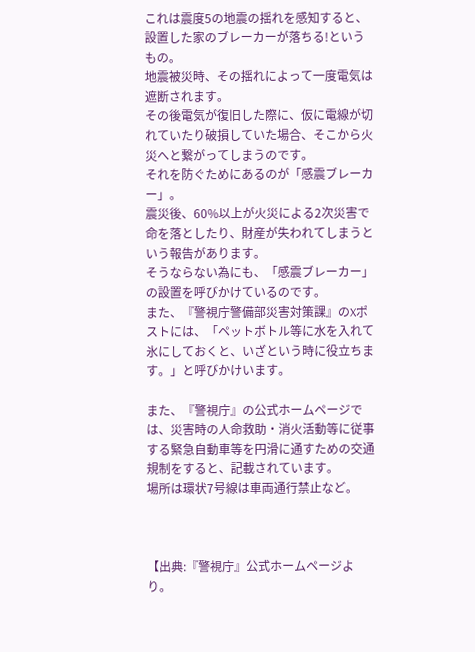これは震度5の地震の揺れを感知すると、設置した家のブレーカーが落ちる!というもの。
地震被災時、その揺れによって一度電気は遮断されます。
その後電気が復旧した際に、仮に電線が切れていたり破損していた場合、そこから火災へと繋がってしまうのです。
それを防ぐためにあるのが「感震ブレーカー」。
震災後、60%以上が火災による2次災害で命を落としたり、財産が失われてしまうという報告があります。
そうならない為にも、「感震ブレーカー」の設置を呼びかけているのです。
また、『警視庁警備部災害対策課』のXポストには、「ペットボトル等に水を入れて氷にしておくと、いざという時に役立ちます。」と呼びかけいます。

また、『警視庁』の公式ホームページでは、災害時の人命救助・消火活動等に従事する緊急自動車等を円滑に通すための交通規制をすると、記載されています。
場所は環状7号線は車両通行禁止など。



【出典:『警視庁』公式ホームページより。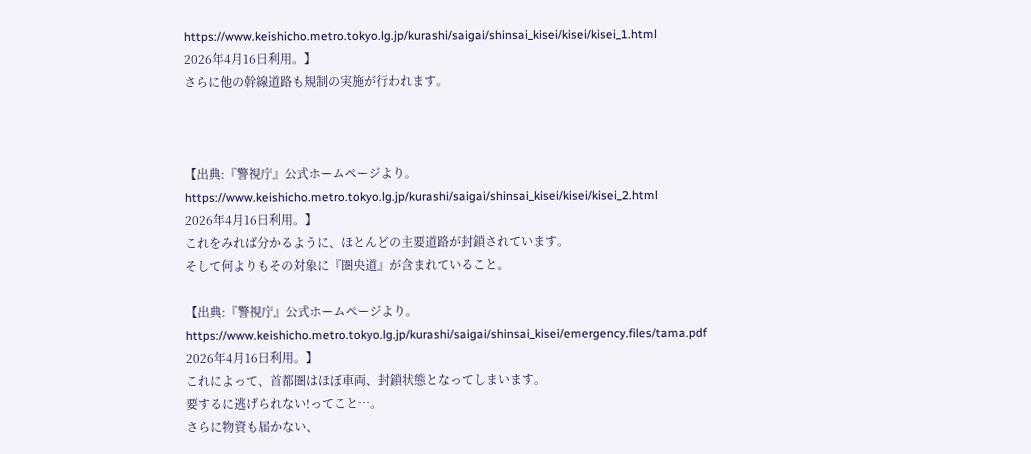https://www.keishicho.metro.tokyo.lg.jp/kurashi/saigai/shinsai_kisei/kisei/kisei_1.html
2026年4月16日利用。】
さらに他の幹線道路も規制の実施が行われます。



【出典:『警視庁』公式ホームページより。
https://www.keishicho.metro.tokyo.lg.jp/kurashi/saigai/shinsai_kisei/kisei/kisei_2.html
2026年4月16日利用。】
これをみれば分かるように、ほとんどの主要道路が封鎖されています。
そして何よりもその対象に『圏央道』が含まれていること。

【出典:『警視庁』公式ホームページより。
https://www.keishicho.metro.tokyo.lg.jp/kurashi/saigai/shinsai_kisei/emergency.files/tama.pdf
2026年4月16日利用。】
これによって、首都圏はほぼ車両、封鎖状態となってしまいます。
要するに逃げられない!ってこと…。
さらに物資も届かない、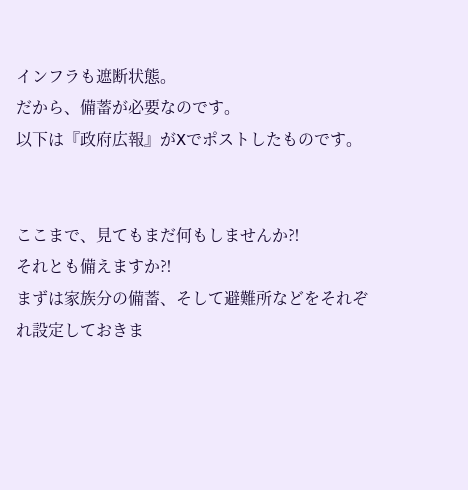インフラも遮断状態。
だから、備蓄が必要なのです。
以下は『政府広報』がXでポストしたものです。


ここまで、見てもまだ何もしませんか⁈
それとも備えますか⁈
まずは家族分の備蓄、そして避難所などをそれぞれ設定しておきま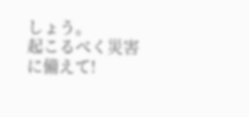しょう。
起こるべく災害に備えて!